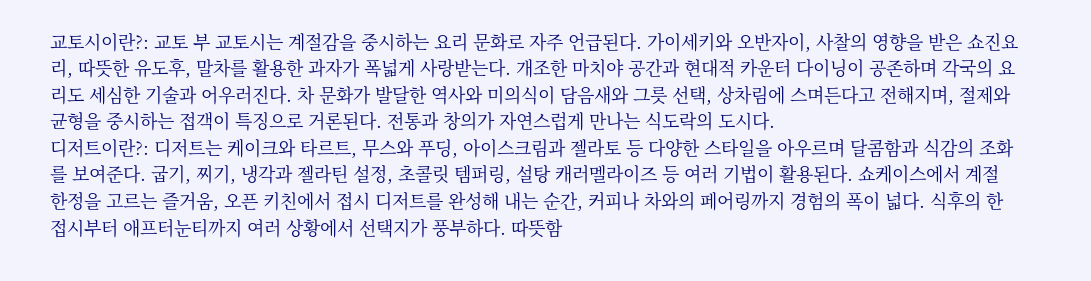교토시이란?: 교토 부 교토시는 계절감을 중시하는 요리 문화로 자주 언급된다. 가이세키와 오반자이, 사찰의 영향을 받은 쇼진요리, 따뜻한 유도후, 말차를 활용한 과자가 폭넓게 사랑받는다. 개조한 마치야 공간과 현대적 카운터 다이닝이 공존하며 각국의 요리도 세심한 기술과 어우러진다. 차 문화가 발달한 역사와 미의식이 담음새와 그릇 선택, 상차림에 스며든다고 전해지며, 절제와 균형을 중시하는 접객이 특징으로 거론된다. 전통과 창의가 자연스럽게 만나는 식도락의 도시다.
디저트이란?: 디저트는 케이크와 타르트, 무스와 푸딩, 아이스크림과 젤라토 등 다양한 스타일을 아우르며 달콤함과 식감의 조화를 보여준다. 굽기, 찌기, 냉각과 젤라틴 설정, 초콜릿 템퍼링, 설탕 캐러멜라이즈 등 여러 기법이 활용된다. 쇼케이스에서 계절 한정을 고르는 즐거움, 오픈 키친에서 접시 디저트를 완성해 내는 순간, 커피나 차와의 페어링까지 경험의 폭이 넓다. 식후의 한 접시부터 애프터눈티까지 여러 상황에서 선택지가 풍부하다. 따뜻함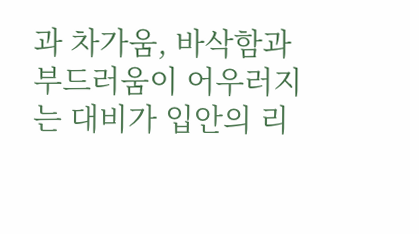과 차가움, 바삭함과 부드러움이 어우러지는 대비가 입안의 리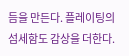듬을 만든다. 플레이팅의 섬세함도 감상을 더한다.